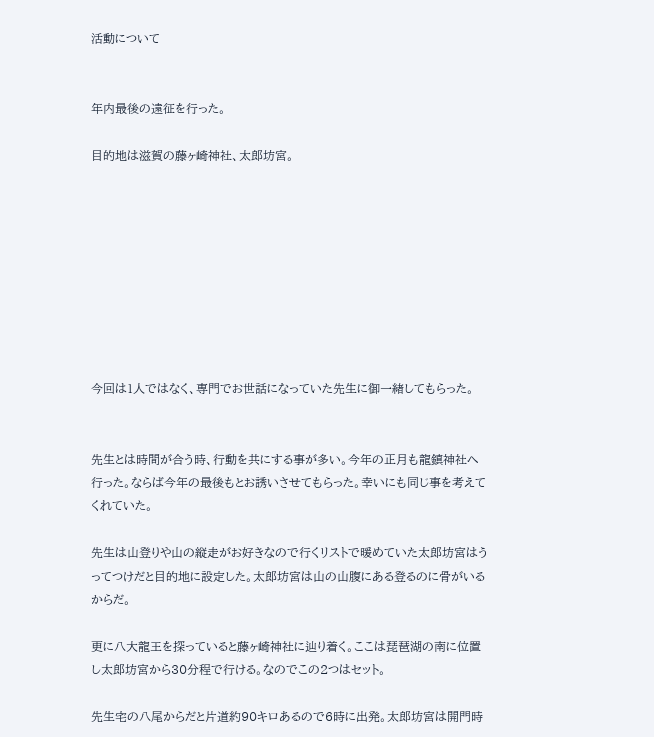活動について


年内最後の遠征を行った。

目的地は滋賀の藤ヶ崎神社、太郎坊宮。









今回は1人ではなく、専門でお世話になっていた先生に御一緒してもらった。


先生とは時間が合う時、行動を共にする事が多い。今年の正月も龍鎮神社へ行った。ならば今年の最後もとお誘いさせてもらった。幸いにも同じ事を考えてくれていた。

先生は山登りや山の縦走がお好きなので行くリストで暖めていた太郎坊宮はうってつけだと目的地に設定した。太郎坊宮は山の山腹にある登るのに骨がいるからだ。

更に八大龍王を探っていると藤ヶ崎神社に辿り着く。ここは琵琶湖の南に位置し太郎坊宮から30分程で行ける。なのでこの2つはセット。

先生宅の八尾からだと片道約90キロあるので6時に出発。太郎坊宮は開門時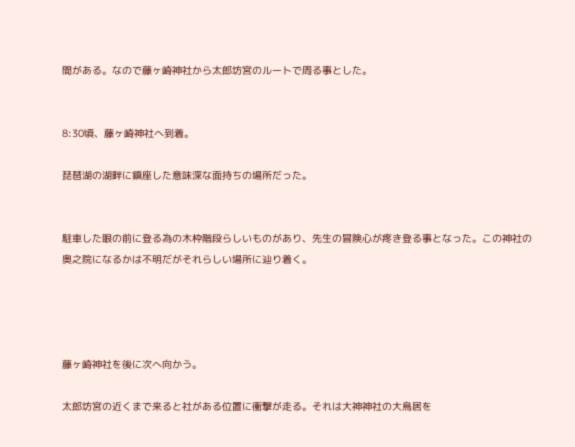間がある。なので藤ヶ崎神社から太郎坊宮のルートで周る事とした。


8:30頃、藤ヶ崎神社へ到着。

琵琶湖の湖畔に鎮座した意味深な面持ちの場所だった。


駐車した眼の前に登る為の木枠階段らしいものがあり、先生の冒険心が疼き登る事となった。この神社の奥之院になるかは不明だがそれらしい場所に辿り着く。




藤ヶ崎神社を後に次へ向かう。

太郎坊宮の近くまで来ると社がある位置に衝撃が走る。それは大神神社の大鳥居を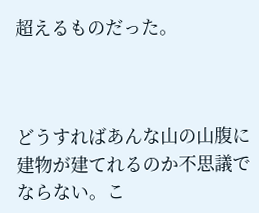超えるものだった。



どうすればあんな山の山腹に建物が建てれるのか不思議でならない。こ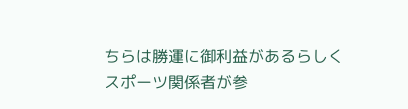ちらは勝運に御利益があるらしくスポーツ関係者が参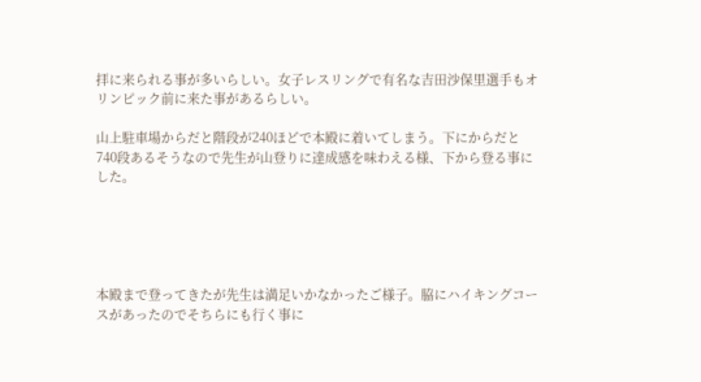拝に来られる事が多いらしい。女子レスリングで有名な吉田沙保里選手もオリンピック前に来た事があるらしい。

山上駐車場からだと階段が240ほどで本殿に着いてしまう。下にからだと740段あるそうなので先生が山登りに達成感を味わえる様、下から登る事にした。





本殿まで登ってきたが先生は満足いかなかったご様子。脇にハイキングコースがあったのでそちらにも行く事に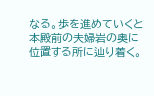なる。歩を進めていくと本殿前の夫婦岩の奥に位置する所に辿り着く。